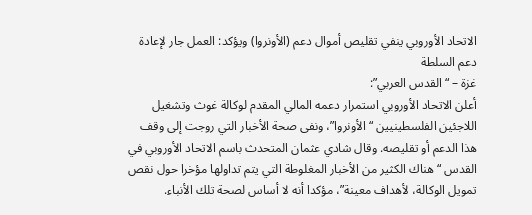الاتحاد الأوروبي ينفي تقليص أموال دعم (الأونروا) ويؤكد: العمل جار لإعادة دعم السلطة
غزة – “القدس العربي”:
أعلن الاتحاد الأوروبي استمرار دعمه المالي المقدم لوكالة غوث وتشغيل اللاجئين الفلسطينيين “الأونروا”، ونفى صحة الأخبار التي روجت إلى وقف هذا الدعم أو تقليصه. وقال شادي عثمان المتحدث باسم الاتحاد الأوروبي في القدس “هناك الكثير من الأخبار المغلوطة التي يتم تداولها مؤخرا حول نقص تمويل الوكالة، لأهداف معينة”، مؤكدا أنه لا أساس لصحة تلك الأنباء.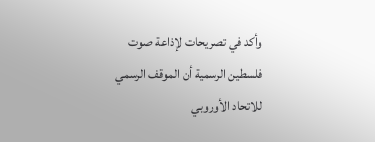وأكد في تصريحات لإذاعة صوت فلسطين الرسمية أن الموقف الرسمي للاتحاد الأوروبي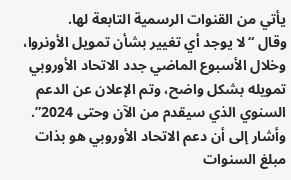يأتي من القنوات الرسمية التابعة لها.
وقال “لا يوجد أي تغيير بشأن تمويل الأونروا، وخلال الأسبوع الماضي جدد الاتحاد الأوروبي تمويله بشكل واضح، وتم الإعلان عن الدعم السنوي الذي سيقدم من الآن وحتى 2024”.
وأشار إلى أن دعم الاتحاد الأوروبي هو بذات مبلغ السنوات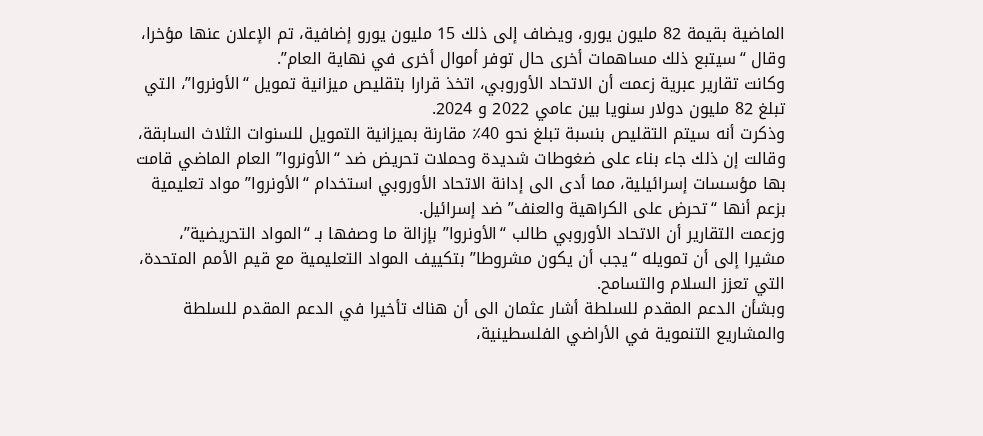الماضية بقيمة 82 مليون يورو، ويضاف إلى ذلك 15 مليون يورو إضافية، تم الإعلان عنها مؤخرا، وقال “سيتبع ذلك مساهمات أخرى حال توفر أموال أخرى في نهاية العام”.
وكانت تقارير عبرية زعمت أن الاتحاد الأوروبي، اتخذ قرارا بتقليص ميزانية تمويل “الأونروا”، التي تبلغ 82 مليون دولار سنويا بين عامي 2022 و 2024.
وذكرت أنه سيتم التقليص بنسبة تبلغ نحو 40٪ مقارنة بميزانية التمويل للسنوات الثلاث السابقة، وقالت إن ذلك جاء بناء على ضغوطات شديدة وحملات تحريض ضد “الأونروا” العام الماضي قامت بها مؤسسات إسرائيلية، مما أدى الى إدانة الاتحاد الأوروبي استخدام “الأونروا” مواد تعليمية بزعم أنها “تحرض على الكراهية والعنف” ضد إسرائيل.
وزعمت التقارير أن الاتحاد الأوروبي طالب “الأونروا” بإزالة ما وصفها بـ “المواد التحريضية”، مشيرا إلى أن تمويله “يجب أن يكون مشروطا” بتكييف المواد التعليمية مع قيم الأمم المتحدة، التي تعزز السلام والتسامح.
وبشأن الدعم المقدم للسلطة أشار عثمان الى أن هناك تأخيرا في الدعم المقدم للسلطة والمشاريع التنموية في الأراضي الفلسطينية،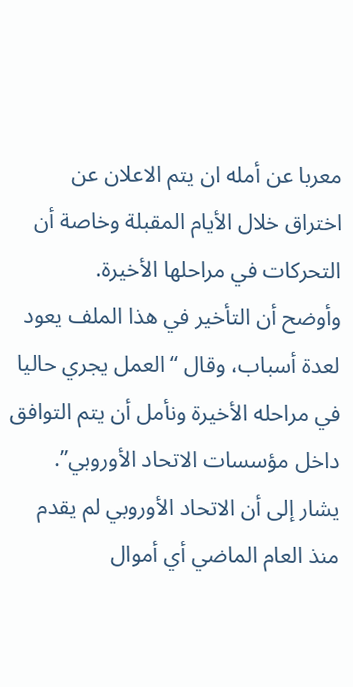معربا عن أمله ان يتم الاعلان عن اختراق خلال الأيام المقبلة وخاصة أن التحركات في مراحلها الأخيرة.
وأوضح أن التأخير في هذا الملف يعود لعدة أسباب، وقال “العمل يجري حاليا في مراحله الأخيرة ونأمل أن يتم التوافق داخل مؤسسات الاتحاد الأوروبي”.
يشار إلى أن الاتحاد الأوروبي لم يقدم منذ العام الماضي أي أموال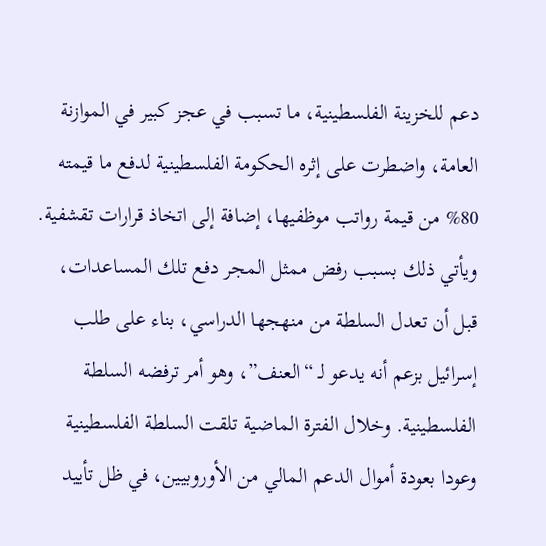دعم للخزينة الفلسطينية، ما تسبب في عجز كبير في الموازنة العامة، واضطرت على إثره الحكومة الفلسطينية لدفع ما قيمته 80% من قيمة رواتب موظفيها، إضافة إلى اتخاذ قرارات تقشفية.
ويأتي ذلك بسبب رفض ممثل المجر دفع تلك المساعدات، قبل أن تعدل السلطة من منهجها الدراسي، بناء على طلب إسرائيل بزعم أنه يدعو لـ “العنف”، وهو أمر ترفضه السلطة الفلسطينية. وخلال الفترة الماضية تلقت السلطة الفلسطينية وعودا بعودة أموال الدعم المالي من الأوروبيين، في ظل تأييد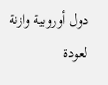دول أوروبية وازنة لعودة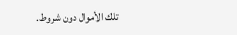تلك الأموال دون شروط.